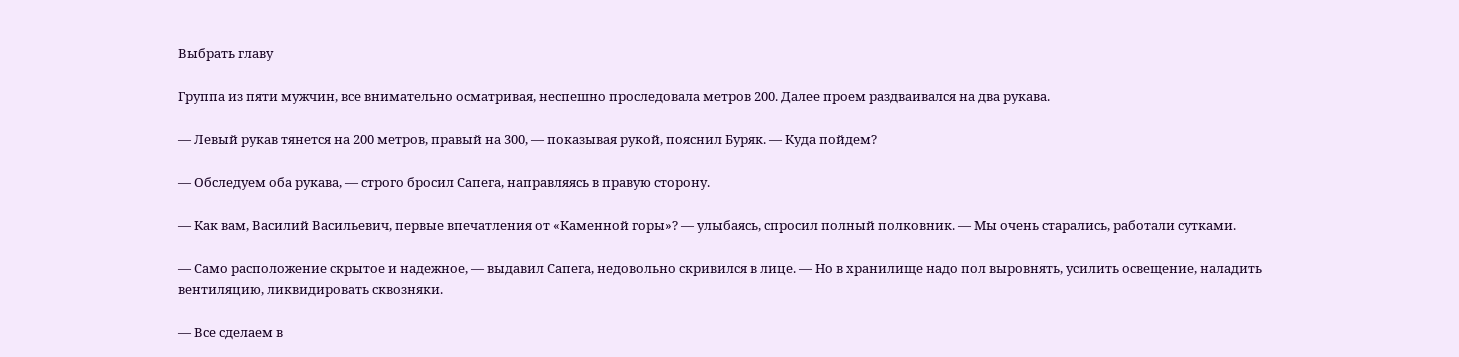Выбрать главу

Группа из пяти мужчин, все внимательно осматривая, неспешно проследовала метров 200. Далее проем раздваивался на два рукава.

— Левый рукав тянется на 200 метров, правый на 300, — показывая рукой, пояснил Буряк. — Куда пойдем?

— Обследуем оба рукава, — строго бросил Сапега, направляясь в правую сторону.

— Как вам, Василий Васильевич, первые впечатления от «Каменной горы»? — улыбаясь, спросил полный полковник. — Мы очень старались, работали сутками.

— Само расположение скрытое и надежное, — выдавил Сапега, недовольно скривился в лице. — Но в хранилище надо пол выровнять, усилить освещение, наладить вентиляцию, ликвидировать сквозняки.

— Все сделаем в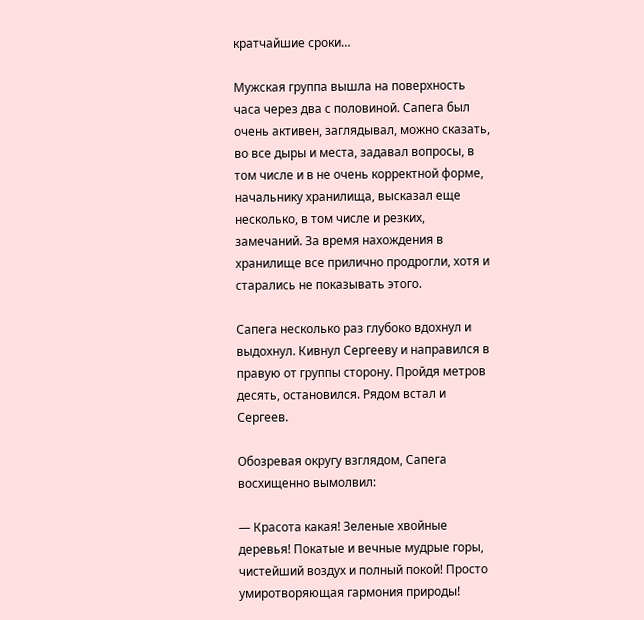кратчайшие сроки…

Мужская группа вышла на поверхность часа через два с половиной. Сапега был очень активен, заглядывал, можно сказать, во все дыры и места, задавал вопросы, в том числе и в не очень корректной форме, начальнику хранилища, высказал еще несколько, в том числе и резких, замечаний. За время нахождения в хранилище все прилично продрогли, хотя и старались не показывать этого.

Сапега несколько раз глубоко вдохнул и выдохнул. Кивнул Сергееву и направился в правую от группы сторону. Пройдя метров десять, остановился. Рядом встал и Сергеев.

Обозревая округу взглядом, Сапега восхищенно вымолвил:

— Красота какая! Зеленые хвойные деревья! Покатые и вечные мудрые горы, чистейший воздух и полный покой! Просто умиротворяющая гармония природы!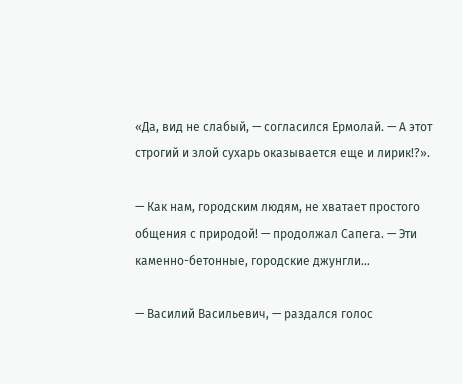«Да, вид не слабый, — согласился Ермолай. — А этот строгий и злой сухарь оказывается еще и лирик!?».

— Как нам, городским людям, не хватает простого общения с природой! — продолжал Сапега. — Эти каменно-бетонные, городские джунгли…

— Василий Васильевич, — раздался голос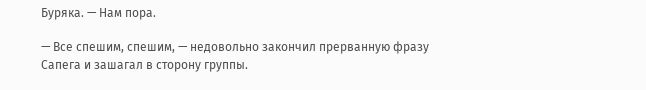Буряка. — Нам пора.

— Все спешим, спешим, — недовольно закончил прерванную фразу Сапега и зашагал в сторону группы.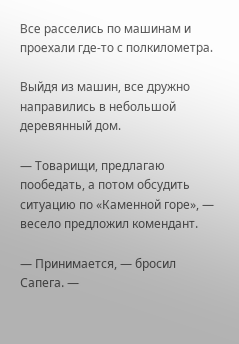Все расселись по машинам и проехали где-то с полкилометра.

Выйдя из машин, все дружно направились в небольшой деревянный дом.

— Товарищи, предлагаю пообедать, а потом обсудить ситуацию по «Каменной горе», — весело предложил комендант.

— Принимается, — бросил Сапега. —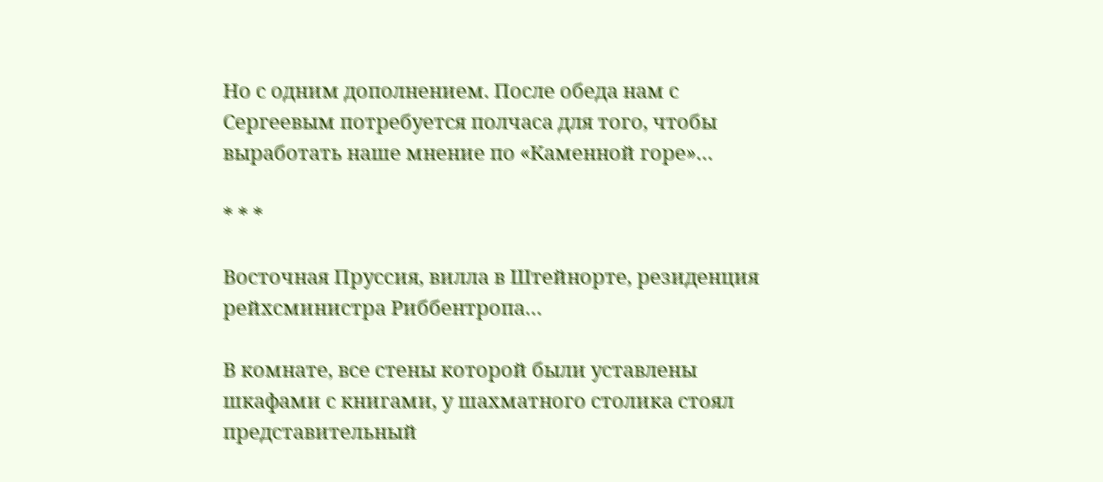Но с одним дополнением. После обеда нам с Сергеевым потребуется полчаса для того, чтобы выработать наше мнение по «Каменной горе»…

* * *

Восточная Пруссия, вилла в Штейнорте, резиденция рейхсминистра Риббентропа…

В комнате, все стены которой были уставлены шкафами с книгами, у шахматного столика стоял представительный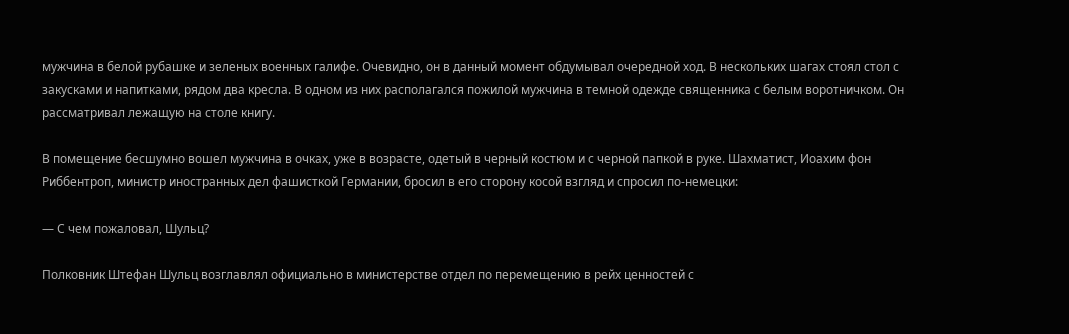мужчина в белой рубашке и зеленых военных галифе. Очевидно, он в данный момент обдумывал очередной ход. В нескольких шагах стоял стол с закусками и напитками, рядом два кресла. В одном из них располагался пожилой мужчина в темной одежде священника с белым воротничком. Он рассматривал лежащую на столе книгу.

В помещение бесшумно вошел мужчина в очках, уже в возрасте, одетый в черный костюм и с черной папкой в руке. Шахматист, Иоахим фон Риббентроп, министр иностранных дел фашисткой Германии, бросил в его сторону косой взгляд и спросил по-немецки:

— С чем пожаловал, Шульц?

Полковник Штефан Шульц возглавлял официально в министерстве отдел по перемещению в рейх ценностей с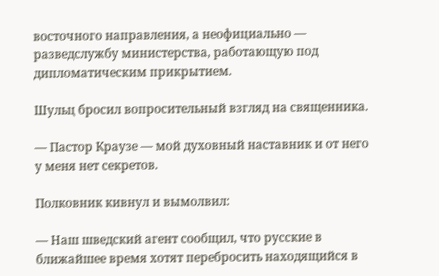восточного направления, а неофициально — разведслужбу министерства, работающую под дипломатическим прикрытием.

Шульц бросил вопросительный взгляд на священника.

— Пастор Краузе — мой духовный наставник и от него у меня нет секретов.

Полковник кивнул и вымолвил:

— Наш шведский агент сообщил, что русские в ближайшее время хотят перебросить находящийся в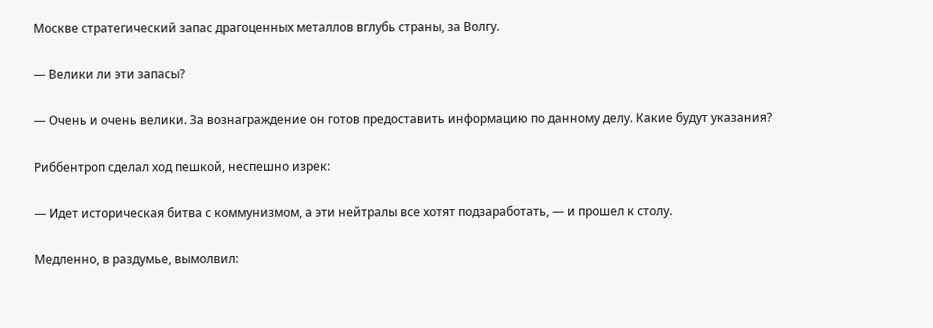Москве стратегический запас драгоценных металлов вглубь страны, за Волгу.

— Велики ли эти запасы?

— Очень и очень велики. За вознаграждение он готов предоставить информацию по данному делу. Какие будут указания?

Риббентроп сделал ход пешкой, неспешно изрек:

— Идет историческая битва с коммунизмом, а эти нейтралы все хотят подзаработать, — и прошел к столу.

Медленно, в раздумье, вымолвил: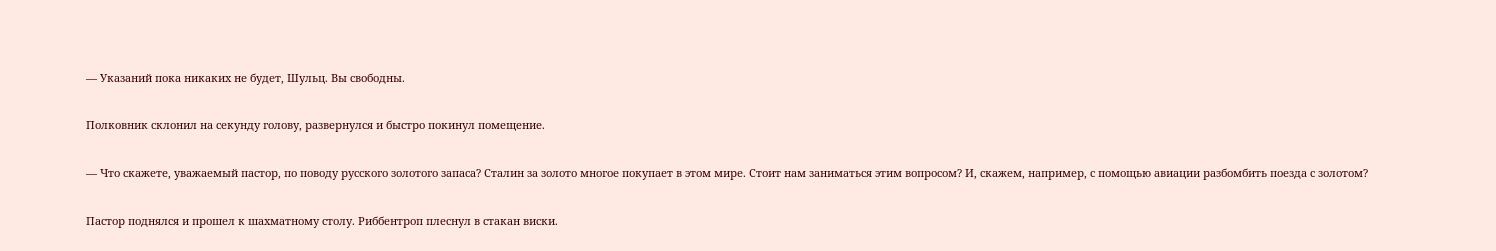— Указаний пока никаких не будет, Шульц. Вы свободны.

Полковник склонил на секунду голову, развернулся и быстро покинул помещение.

— Что скажете, уважаемый пастор, по поводу русского золотого запаса? Сталин за золото многое покупает в этом мире. Стоит нам заниматься этим вопросом? И, скажем, например, с помощью авиации разбомбить поезда с золотом?

Пастор поднялся и прошел к шахматному столу. Риббентроп плеснул в стакан виски.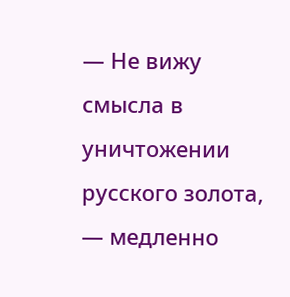— Не вижу смысла в уничтожении русского золота, — медленно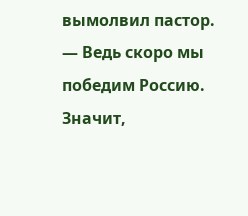вымолвил пастор. — Ведь скоро мы победим Россию. Значит,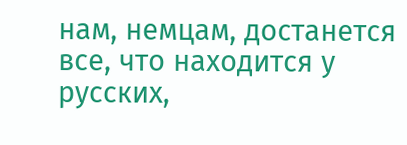нам, немцам, достанется все, что находится у русских,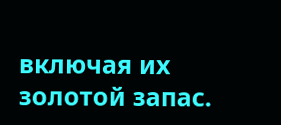включая их золотой запас.